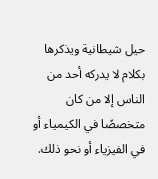حيل شيطانية ويذكرها بكلام لا يدركه أحد من الناس إلا من كان متخصصًا في الكيمياء أو في الفيزياء أو نحو ذلك.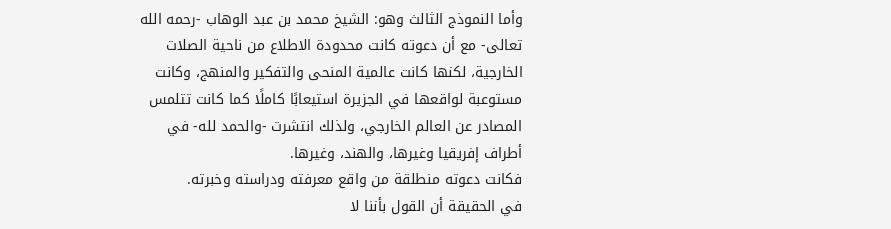وأما النموذج الثالث وهو: الشيخ محمد بن عبد الوهاب -رحمه الله تعالى- مع أن دعوته كانت محدودة الاطلاع من ناحية الصلات الخارجية، لكنها كانت عالمية المنحى والتفكير والمنهج، وكانت مستوعبة لواقعها في الجزيرة استيعابًا كاملًا كما كانت تتلمس المصادر عن العالم الخارجي، ولذلك انتشرت -والحمد لله- في أطراف إفريقيا وغيرها، والهند، وغيرها.
فكانت دعوته منطلقة من واقع معرفته ودراسته وخبرته.
في الحقيقة أن القول بأننا لا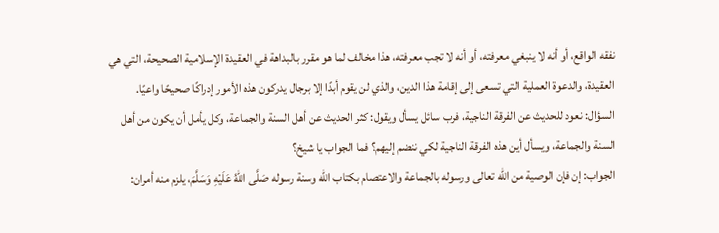نفقه الواقع، أو أنه لا ينبغي معرفته، أو أنه لا تجب معرفته، هذا مخالف لما هو مقرر بالبداهة في العقيدة الإسلامية الصحيحة، التي هي العقيدة، والدعوة العملية التي تسعى إلى إقامة هذا الدين، والذي لن يقوم أبدًا إلا برجال يدركون هذه الأمور إدراكًا صحيحًا واعيًا.
السؤال: نعود للحديث عن الفرقة الناجية، فرب سائل يسأل ويقول: كثر الحديث عن أهل السنة والجماعة، وكل يأمل أن يكون من أهل السنة والجماعة، ويسأل أين هذه الفرقة الناجية لكي ننضم إليهم؟ فما الجواب يا شيخ؟
الجواب: إن فإن الوصية من الله تعالى ورسوله بالجماعة والاعتصام بكتاب الله وسنة رسوله صَلَّى اللهُ عَلَيْهِ وَسَلَّمَ، يلزم منه أمران: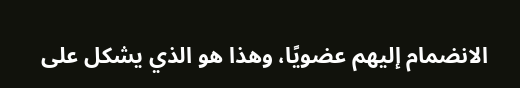الانضمام إليهم عضويًا، وهذا هو الذي يشكل على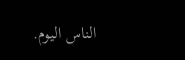الناس اليوم.